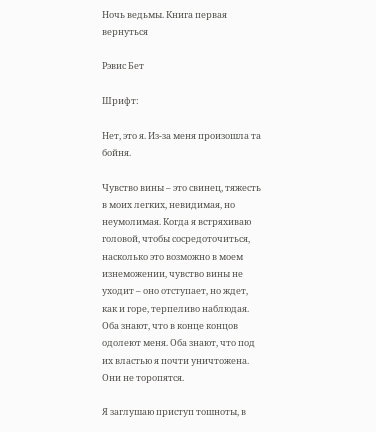Ночь ведьмы. Книга первая
вернуться

Рэвис Бет

Шрифт:

Нет, это я. Из-за меня произошла та бойня.

Чувство вины – это свинец, тяжесть в моих легких, невидимая, но неумолимая. Когда я встряхиваю головой, чтобы сосредоточиться, насколько это возможно в моем изнеможении, чувство вины не уходит – оно отступает, но ждет, как и горе, терпеливо наблюдая. Оба знают, что в конце концов одолеют меня. Оба знают, что под их властью я почти уничтожена. Они не торопятся.

Я заглушаю приступ тошноты, в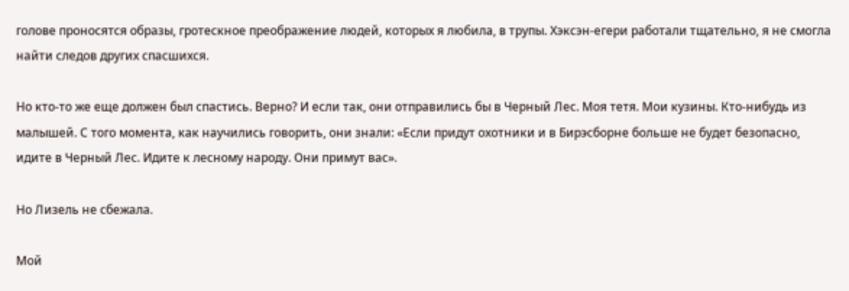голове проносятся образы, гротескное преображение людей, которых я любила, в трупы. Хэксэн-егери работали тщательно, я не смогла найти следов других спасшихся.

Но кто-то же еще должен был спастись. Верно? И если так, они отправились бы в Черный Лес. Моя тетя. Мои кузины. Кто-нибудь из малышей. С того момента, как научились говорить, они знали: «Если придут охотники и в Бирэсборне больше не будет безопасно, идите в Черный Лес. Идите к лесному народу. Они примут вас».

Но Лизель не сбежала.

Мой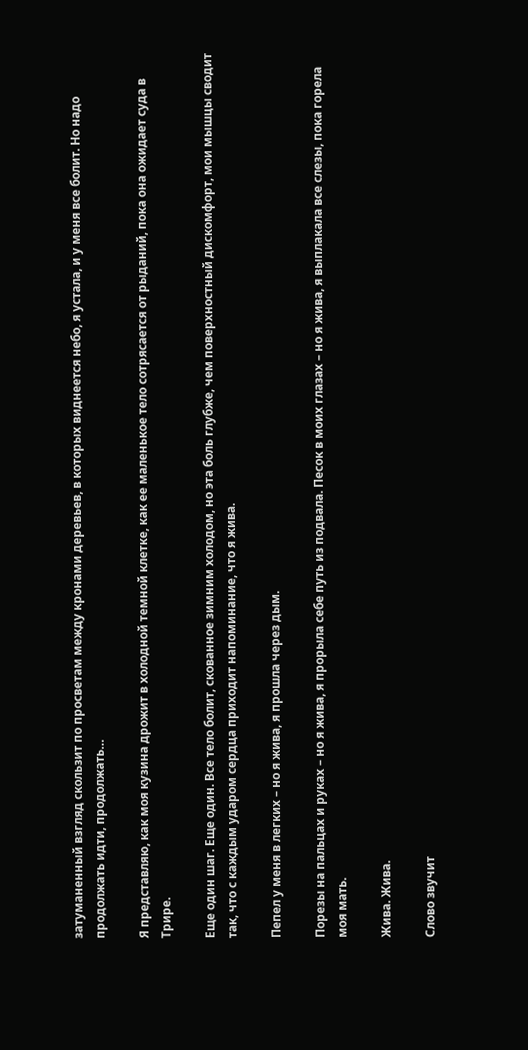затуманенный взгляд скользит по просветам между кронами деревьев, в которых виднеется небо, я устала, и у меня все болит. Но надо продолжать идти, продолжать…

Я представляю, как моя кузина дрожит в холодной темной клетке, как ее маленькое тело сотрясается от рыданий, пока она ожидает суда в Трире.

Еще один шаг. Еще один. Все тело болит, скованное зимним холодом, но эта боль глубже, чем поверхностный дискомфорт, мои мышцы сводит так, что с каждым ударом сердца приходит напоминание, что я жива.

Пепел у меня в легких – но я жива, я прошла через дым.

Порезы на пальцах и руках – но я жива, я прорыла себе путь из подвала. Песок в моих глазах – но я жива, я выплакала все слезы, пока горела моя мать.

Жива. Жива.

Слово звучит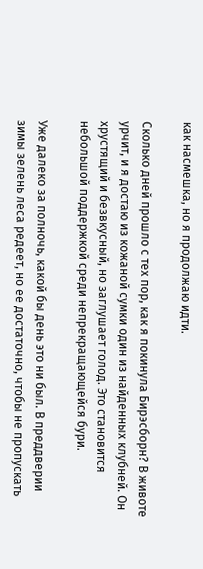как насмешка, но я продолжаю идти.

Сколько дней прошло с тех пор, как я покинула Бирэсборн? В животе урчит, и я достаю из кожаной сумки один из найденных клубней. Он хрустящий и безвкусный, но заглушает голод. Это становится небольшой поддержкой среди непрекращающейся бури.

Уже далеко за полночь, какой бы день это ни был. В преддверии зимы зелень леса редеет, но ее достаточно, чтобы не пропускать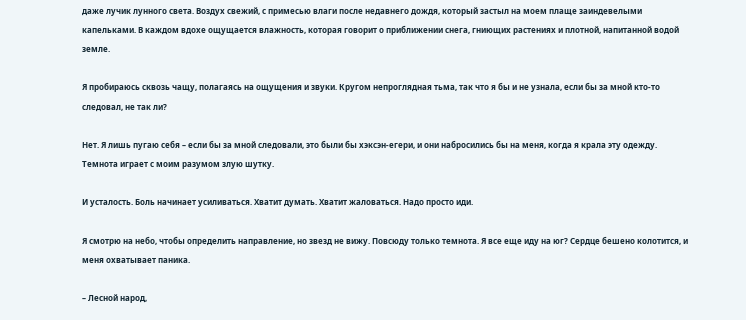даже лучик лунного света. Воздух свежий, с примесью влаги после недавнего дождя, который застыл на моем плаще заиндевелыми капельками. В каждом вдохе ощущается влажность, которая говорит о приближении снега, гниющих растениях и плотной, напитанной водой земле.

Я пробираюсь сквозь чащу, полагаясь на ощущения и звуки. Кругом непроглядная тьма, так что я бы и не узнала, если бы за мной кто-то следовал, не так ли?

Нет. Я лишь пугаю себя – если бы за мной следовали, это были бы хэксэн-егери, и они набросились бы на меня, когда я крала эту одежду. Темнота играет с моим разумом злую шутку.

И усталость. Боль начинает усиливаться. Хватит думать. Хватит жаловаться. Надо просто иди.

Я смотрю на небо, чтобы определить направление, но звезд не вижу. Повсюду только темнота. Я все еще иду на юг? Сердце бешено колотится, и меня охватывает паника.

– Лесной народ,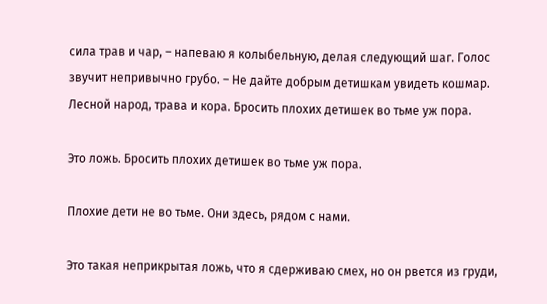сила трав и чар, – напеваю я колыбельную, делая следующий шаг. Голос звучит непривычно грубо. – Не дайте добрым детишкам увидеть кошмар. Лесной народ, трава и кора. Бросить плохих детишек во тьме уж пора.

Это ложь. Бросить плохих детишек во тьме уж пора.

Плохие дети не во тьме. Они здесь, рядом с нами.

Это такая неприкрытая ложь, что я сдерживаю смех, но он рвется из груди,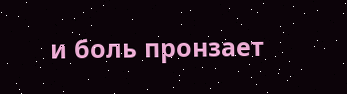и боль пронзает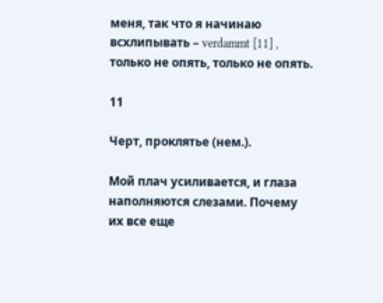меня, так что я начинаю всхлипывать – verdammt [11] , только не опять, только не опять.

11

Черт, проклятье (нем.).

Мой плач усиливается, и глаза наполняются слезами. Почему их все еще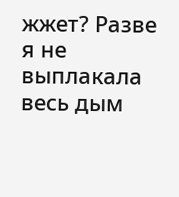жжет? Разве я не выплакала весь дым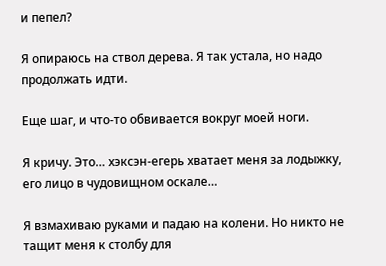и пепел?

Я опираюсь на ствол дерева. Я так устала, но надо продолжать идти.

Еще шаг, и что-то обвивается вокруг моей ноги.

Я кричу. Это… хэксэн-егерь хватает меня за лодыжку, его лицо в чудовищном оскале…

Я взмахиваю руками и падаю на колени. Но никто не тащит меня к столбу для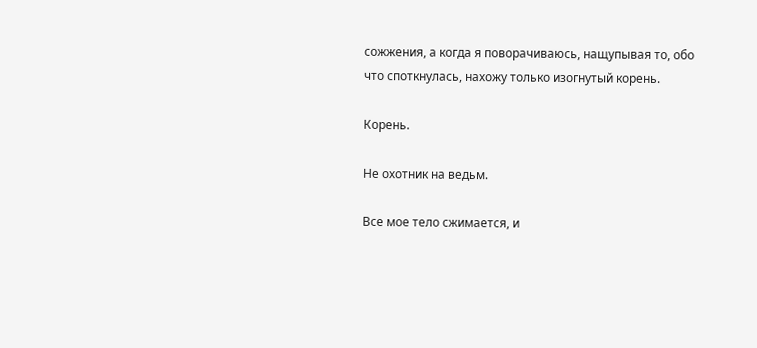сожжения, а когда я поворачиваюсь, нащупывая то, обо что споткнулась, нахожу только изогнутый корень.

Корень.

Не охотник на ведьм.

Все мое тело сжимается, и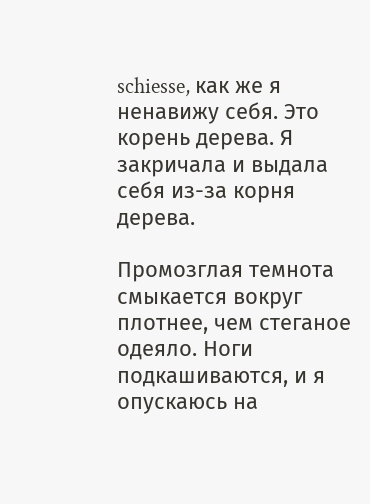schiesse, как же я ненавижу себя. Это корень дерева. Я закричала и выдала себя из-за корня дерева.

Промозглая темнота смыкается вокруг плотнее, чем стеганое одеяло. Ноги подкашиваются, и я опускаюсь на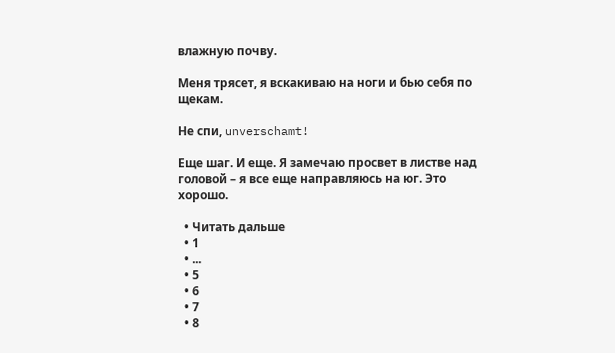влажную почву.

Меня трясет, я вскакиваю на ноги и бью себя по щекам.

Не спи, unverschamt!

Еще шаг. И еще. Я замечаю просвет в листве над головой – я все еще направляюсь на юг. Это хорошо.

  • Читать дальше
  • 1
  • ...
  • 5
  • 6
  • 7
  • 8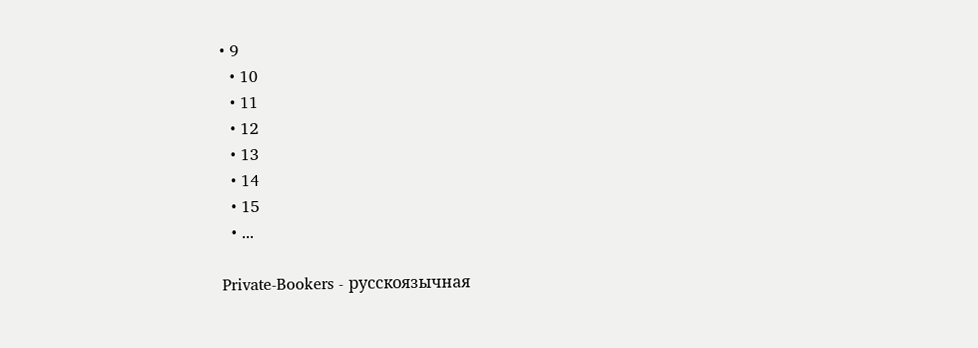• 9
  • 10
  • 11
  • 12
  • 13
  • 14
  • 15
  • ...

Private-Bookers - русскоязычная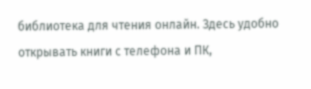библиотека для чтения онлайн. Здесь удобно открывать книги с телефона и ПК,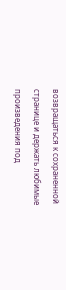возвращаться к сохраненной странице и держать любимые произведения под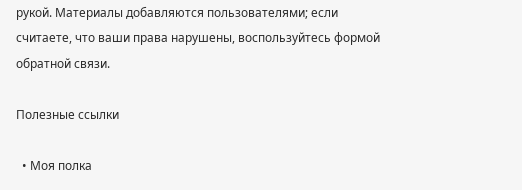рукой. Материалы добавляются пользователями; если считаете, что ваши права нарушены, воспользуйтесь формой обратной связи.

Полезные ссылки

  • Моя полка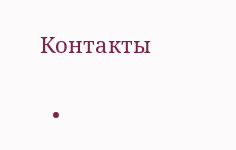Контакты

  •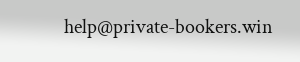help@private-bookers.win